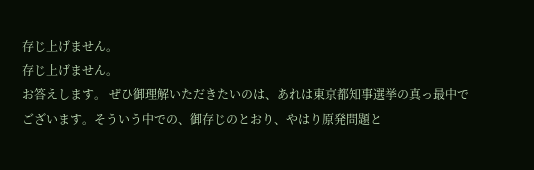存じ上げません。
存じ上げません。
お答えします。 ぜひ御理解いただきたいのは、あれは東京都知事選挙の真っ最中でございます。そういう中での、御存じのとおり、やはり原発問題と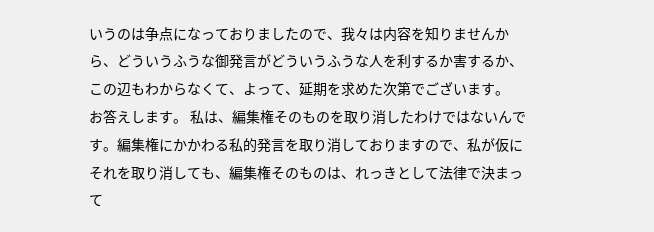いうのは争点になっておりましたので、我々は内容を知りませんから、どういうふうな御発言がどういうふうな人を利するか害するか、この辺もわからなくて、よって、延期を求めた次第でございます。
お答えします。 私は、編集権そのものを取り消したわけではないんです。編集権にかかわる私的発言を取り消しておりますので、私が仮にそれを取り消しても、編集権そのものは、れっきとして法律で決まって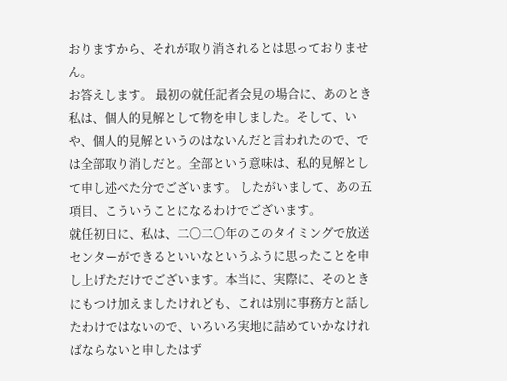おりますから、それが取り消されるとは思っておりません。
お答えします。 最初の就任記者会見の場合に、あのとき私は、個人的見解として物を申しました。そして、いや、個人的見解というのはないんだと言われたので、では全部取り消しだと。全部という意味は、私的見解として申し述べた分でございます。 したがいまして、あの五項目、こういうことになるわけでございます。
就任初日に、私は、二〇二〇年のこのタイミングで放送センターができるといいなというふうに思ったことを申し上げただけでございます。本当に、実際に、そのときにもつけ加えましたけれども、これは別に事務方と話したわけではないので、いろいろ実地に詰めていかなければならないと申したはず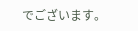でございます。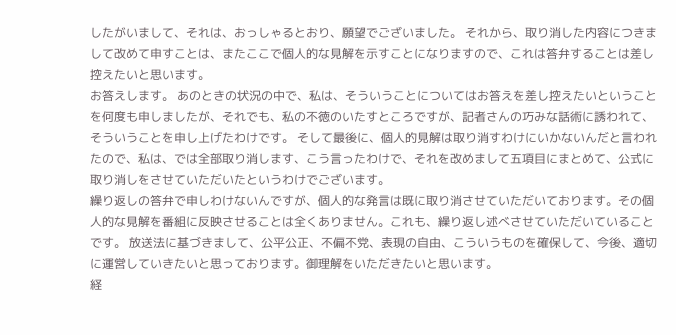したがいまして、それは、おっしゃるとおり、願望でございました。 それから、取り消した内容につきまして改めて申すことは、またここで個人的な見解を示すことになりますので、これは答弁することは差し控えたいと思います。
お答えします。 あのときの状況の中で、私は、そういうことについてはお答えを差し控えたいということを何度も申しましたが、それでも、私の不徳のいたすところですが、記者さんの巧みな話術に誘われて、そういうことを申し上げたわけです。 そして最後に、個人的見解は取り消すわけにいかないんだと言われたので、私は、では全部取り消します、こう言ったわけで、それを改めまして五項目にまとめて、公式に取り消しをさせていただいたというわけでございます。
繰り返しの答弁で申しわけないんですが、個人的な発言は既に取り消させていただいております。その個人的な見解を番組に反映させることは全くありません。これも、繰り返し述べさせていただいていることです。 放送法に基づきまして、公平公正、不偏不党、表現の自由、こういうものを確保して、今後、適切に運営していきたいと思っております。御理解をいただきたいと思います。
経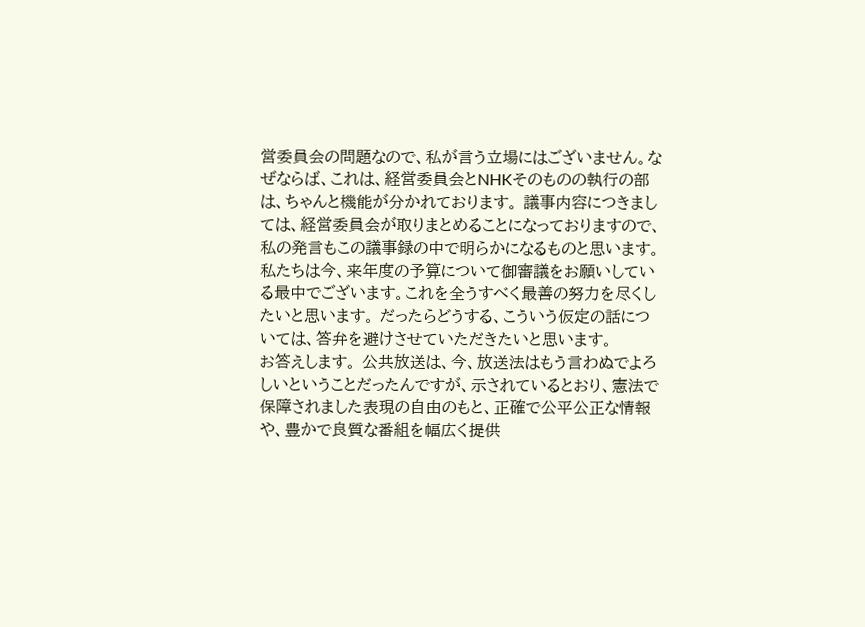営委員会の問題なので、私が言う立場にはございません。なぜならば、これは、経営委員会とNHKそのものの執行の部は、ちゃんと機能が分かれております。 議事内容につきましては、経営委員会が取りまとめることになっておりますので、私の発言もこの議事録の中で明らかになるものと思います。
私たちは今、来年度の予算について御審議をお願いしている最中でございます。これを全うすべく最善の努力を尽くしたいと思います。 だったらどうする、こういう仮定の話については、答弁を避けさせていただきたいと思います。
お答えします。 公共放送は、今、放送法はもう言わぬでよろしいということだったんですが、示されているとおり、憲法で保障されました表現の自由のもと、正確で公平公正な情報や、豊かで良質な番組を幅広く提供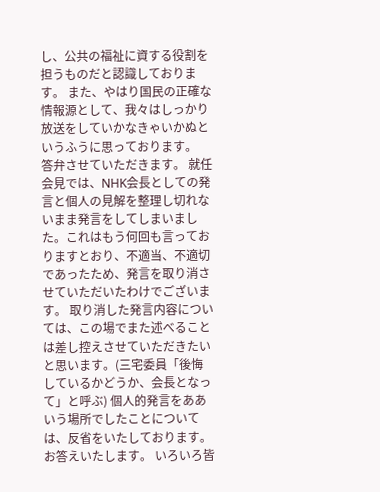し、公共の福祉に資する役割を担うものだと認識しております。 また、やはり国民の正確な情報源として、我々はしっかり放送をしていかなきゃいかぬというふうに思っております。
答弁させていただきます。 就任会見では、NHK会長としての発言と個人の見解を整理し切れないまま発言をしてしまいました。これはもう何回も言っておりますとおり、不適当、不適切であったため、発言を取り消させていただいたわけでございます。 取り消した発言内容については、この場でまた述べることは差し控えさせていただきたいと思います。(三宅委員「後悔しているかどうか、会長となって」と呼ぶ) 個人的発言をああいう場所でしたことについては、反省をいたしております。
お答えいたします。 いろいろ皆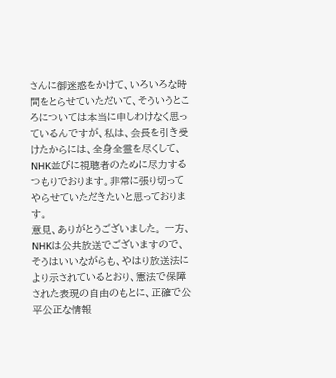さんに御迷惑をかけて、いろいろな時間をとらせていただいて、そういうところについては本当に申しわけなく思っているんですが、私は、会長を引き受けたからには、全身全霊を尽くして、NHK並びに視聴者のために尽力するつもりでおります。非常に張り切ってやらせていただきたいと思っております。
意見、ありがとうございました。 一方、NHKは公共放送でございますので、そうはいいながらも、やはり放送法により示されているとおり、憲法で保障された表現の自由のもとに、正確で公平公正な情報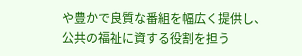や豊かで良質な番組を幅広く提供し、公共の福祉に資する役割を担う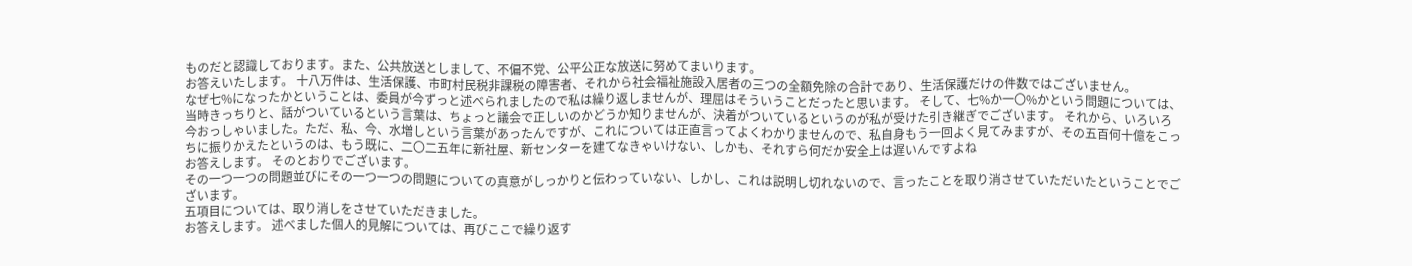ものだと認識しております。また、公共放送としまして、不偏不党、公平公正な放送に努めてまいります。
お答えいたします。 十八万件は、生活保護、市町村民税非課税の障害者、それから社会福祉施設入居者の三つの全額免除の合計であり、生活保護だけの件数ではございません。
なぜ七%になったかということは、委員が今ずっと述べられましたので私は繰り返しませんが、理屈はそういうことだったと思います。 そして、七%か一〇%かという問題については、当時きっちりと、話がついているという言葉は、ちょっと議会で正しいのかどうか知りませんが、決着がついているというのが私が受けた引き継ぎでございます。 それから、いろいろ今おっしゃいました。ただ、私、今、水増しという言葉があったんですが、これについては正直言ってよくわかりませんので、私自身もう一回よく見てみますが、その五百何十億をこっちに振りかえたというのは、もう既に、二〇二五年に新社屋、新センターを建てなきゃいけない、しかも、それすら何だか安全上は遅いんですよね
お答えします。 そのとおりでございます。
その一つ一つの問題並びにその一つ一つの問題についての真意がしっかりと伝わっていない、しかし、これは説明し切れないので、言ったことを取り消させていただいたということでございます。
五項目については、取り消しをさせていただきました。
お答えします。 述べました個人的見解については、再びここで繰り返す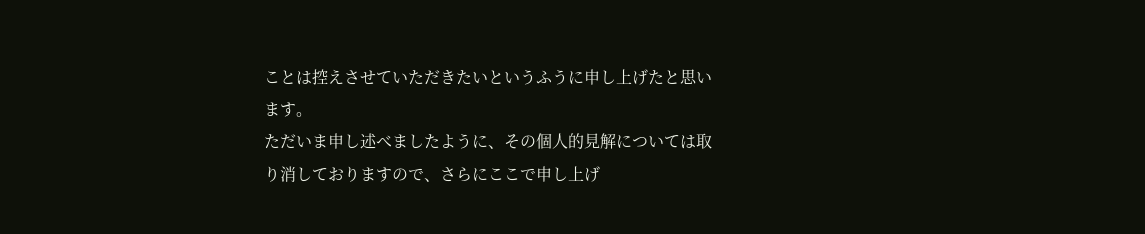ことは控えさせていただきたいというふうに申し上げたと思います。
ただいま申し述べましたように、その個人的見解については取り消しておりますので、さらにここで申し上げ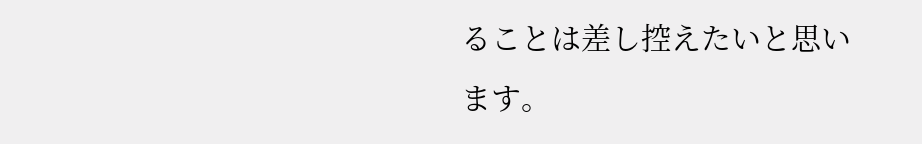ることは差し控えたいと思います。